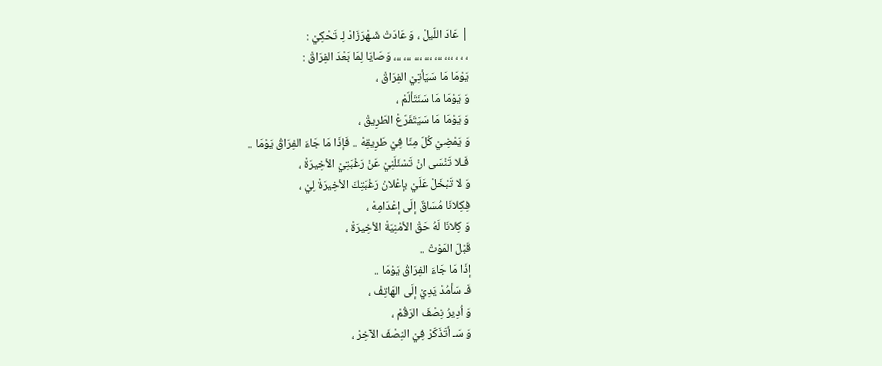| عَادَ اللّيلْ ، وَ عَادَتْ شَـهْرَزَادْ لِـ تَحْكِيْ :
، ، ، ،،، ،،، ،،، ،،، ،،، ،،، وَصَايَا لِمَا بَعْدَ الفِرَاقْ :
يَوْمَا مَا سَيَأتِيْ الفِرَاقْ ،
وَ يَوْمَا مَا سَنَتَألّمْ ،
وَ يَوْمَا مَا سَيَتَفَرّعْ الطَرِيقْ ،
وَ يَمْضِيْ كُلّ مِنّا فِيْ طَرِيقِهْ .. فَإذَا مَا جَاءَ الفِرَاقُ يَوْمَا ..
فَـلا تَنْسَى انْ تَسْئَلَنِيْ عَنْ رَغْبَتِيْ الأخِيرَةْ ،
وَ لا تَبْخَلْ عَلَيْ بإعْلانْ رَغْبَتِكَ الأخِيرَةْ لِيْ ،
فِكِلانَا مُسَاقٌ إلَى إعْدَامِهْ ،
وَ كِلانَا لَهُ حَقْ الأمْنِيَةْ الأخِيرَةْ ،
قَبْلَ المَوْتْ ..
إذَا مَا جَاءَ الفِرَاقُ يَوْمَا ..
فَـ سَأمُدْ يَدِيْ إلَى الهَاتِفْ ،
وَ اُدِيرُ نِصْفَ الرَقُمْ ،
وَ سَـ أتَذَكّرْ فِيْ النِصْفَ الآخِرْ ،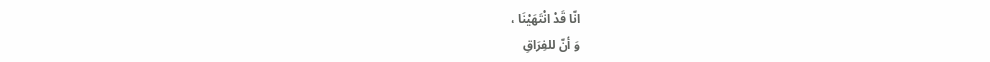انّا قَدْ انْتَهَيْنَا ،
وَ أنّ للفِرَاقِ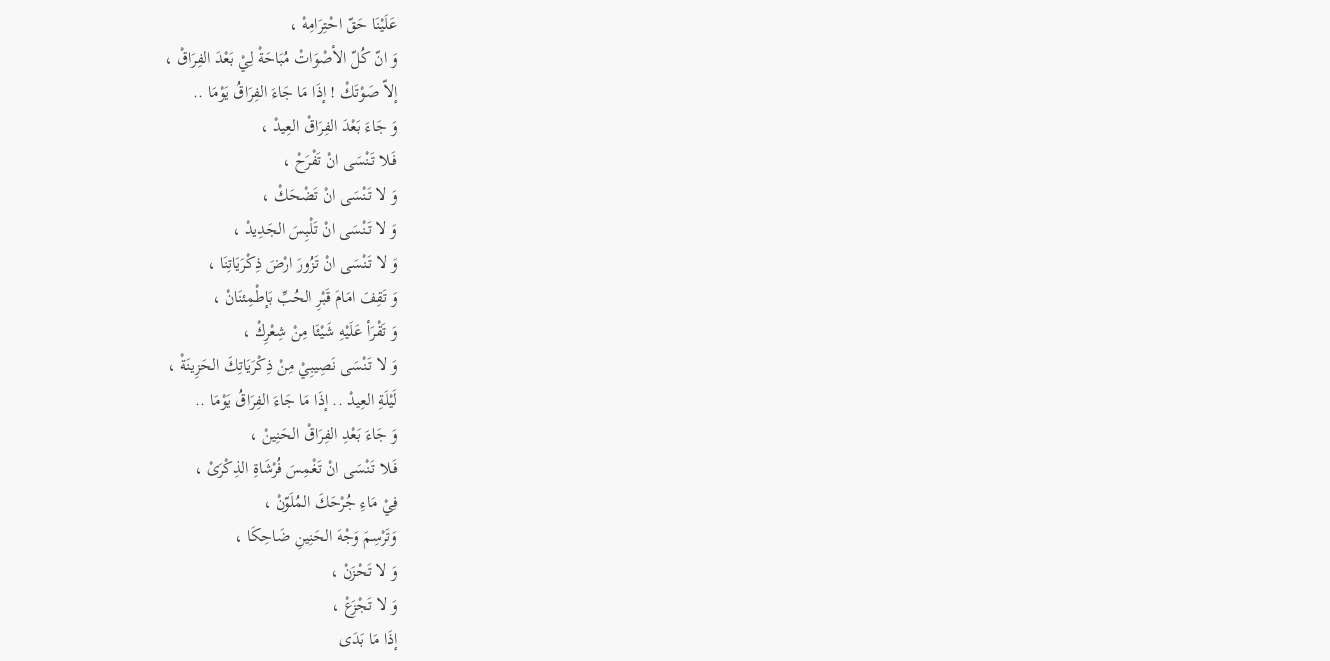عَلَيْنَا حَقّ احْتِرَامِهْ ،
وَ انّ كُلّ الأصْوَاتْ مُبَاحَةْ لِيْ بَعْدَ الفِرَاقْ ،
إلاّ صَوْتَكْ ! إذَا مَا جَاءَ الفِرَاقُ يَوْمَا ..
وَ جَاءَ بَعْدَ الفِرَاقْ العِيدْ ،
فَـلا تَنْسَى انْ تَفْرَحْ ،
وَ لا تَنْسَى انْ تَضْحَكْ ،
وَ لا تَنْسَى انْ تَلْبِسَ الجَدِيدْ ،
وَ لا تَنْسَى انْ تَزُورَ ارْضَ ذِكْرَيَاتِنَا ،
وَ تَقِفَ امَامَ قَبْرِ الحُبِّ بَإطْمِئنَانْ ،
وَ تَقْرَأ عَلَيْهِ شَيْئَا مِنْ شِعْرِكْ ،
وَ لا تَنْسَى نَصِيبِيْ مِنْ ذِكْرَيَاتِكَ الحَزِينَةْ ،
لَيْلَةِ العِيدْ .. إذَا مَا جَاءَ الفِرَاقُ يَوْمَا ..
وَ جَاءَ بَعْدِ الفِرَاقْ الحَنِينْ ،
فَـلا تَنْسَى انْ تَغْمِسَ فُرْشَاةِ الذِكْرَىْ ،
فِيْ مَاءِ جُرْحَكَ المُلَوّنْ ،
وَتَرْسِمَ وَجْهَ الحَنِينِ ضَاحِكَا ،
وَ لا تَحْزَنْ ،
وَ لا تَجْزَعْ ،
إذَا مَا بَدَى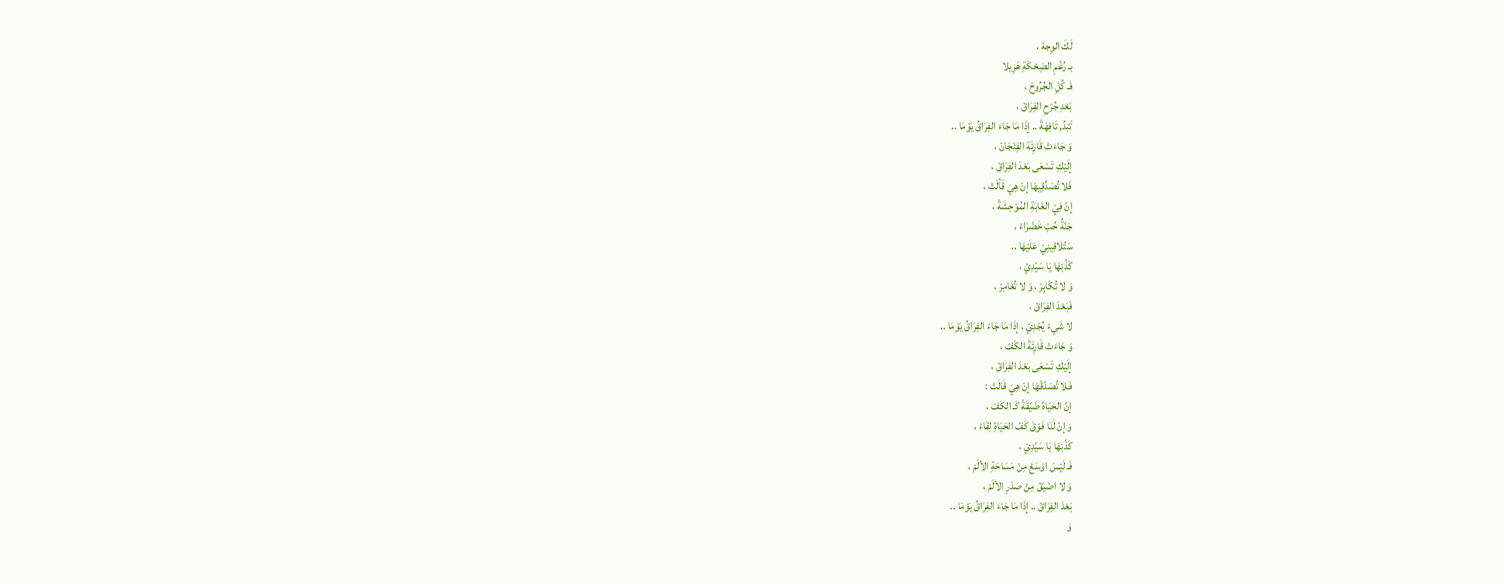لَكَ الوِجهْ ،
بـ رُغْمِ الضِحْكَةِ هَزِيلا
فَـ كُلِ الجُرُوحْ ،
بَعْدِ جُرْحِ الفِرَاقْ ،
تَبْدُ, تَافِهَةْ .. إذَا مَا جَاءَ الفِرَاقُ يَوْمَا ..
وَ جَاءَتْ قَارِئَة الفِنْجَانْ ،
إلَيْكِ تَسْعَى بَعْدَ الفِرَاقْ ،
فَلا تُصَدِّقِيهَا إنْ هِيَ قَألَتْ ،
إنّ فِيْ الغَابَةِ المُوْحِشَةْ ،
جَنّةُ حُبْ خَضْرَاءْ ،
سَتُلاقِينِيْ عَلَيْهَا ..
كَذّبْهَا يَا سَيّدِيْ ،
وَ لا تُكَابِرْ ، وَ لا تُغَامِرْ ،
فَبَعْدَ الفِرَاقْ ،
لا شَيءْ يُجْدِيْ ، إذَا مَا جَاءَ الفِرَاقُ يَوْمَا ..
وَ جَاءَتْ قَارِئَةْ الكَفْ ،
إلَيْكِ تَسْعَى بَعْدَ الفِرَاقْ ،
فَـلا تُصَدّقْهَا إنْ هِيَ قَالَتْ :
إنّ الحَيَاةْ ضَيّقَةْ كَـ الكَفْ ،
وَ إنّ لَنَا فَوْقَ كَفّ الحَيَاةِ لِقَاءْ ،
كَذّبْهَا يَا سَيّدِيْ ،
فَـ لَيْسَ اوْسَعْ مِنْ مَسَاحَةِ الألَمْ ،
وَ لا اضْيَقْ مِنْ صَدْرِ الألَمْ ،
بَعْدَ الفِرَاقْ .. إذَا مَا جَاءَ الفِرَاقُ يَوْمَا ..
وَ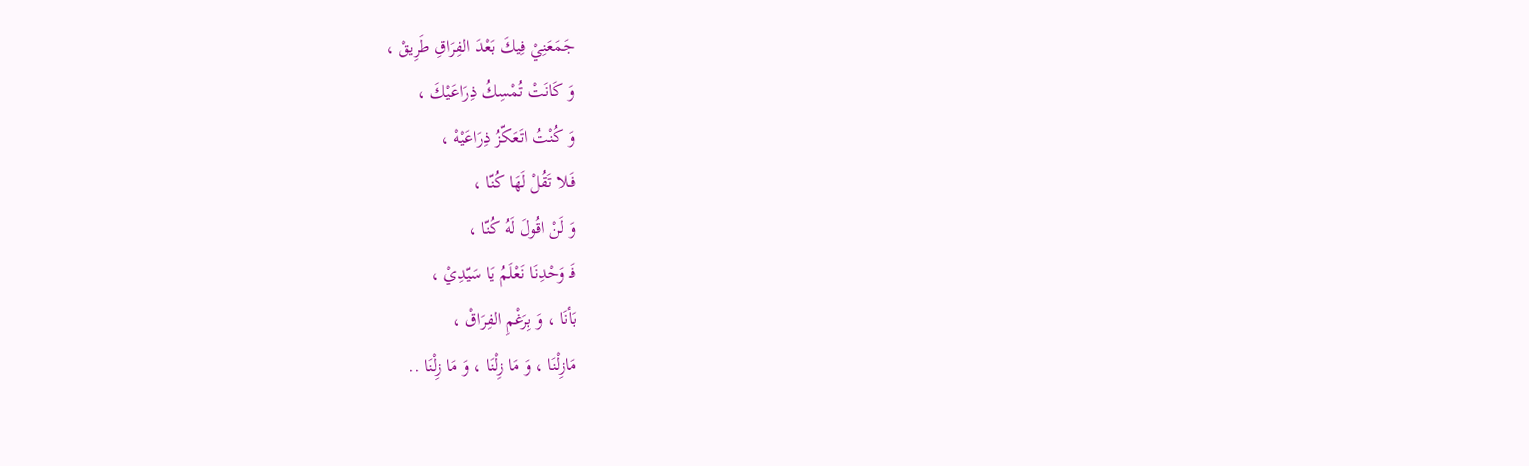جَمَعَنِيْ فِيكَ بَعْدَ الفِرَاقِ طَرِيقْ ،
وَ كَانَتْ تُمْسِكُ ذِرَاعَيْكَ ،
وَ كُنْتُ اتَعَكّزُ ذِرَاعَيْهْ ،
فَـلا تَقُلْ لَهَا كُنّا ،
وَ لَنْ اقُولَ لَهُ كُنّا ،
فَـ وَحْدِنَا نَعْلَمُ يَا سَيّدِيْ ،
بَأنَا ، وَ بِرَغْمِ الفِرَاقْ ،
مَازِلْنَا ، وَ مَا زِلْنَا ، وَ مَا زِلْنَا ..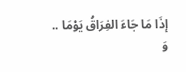إذَا مَا جَاءَ الفِرَاقُ يَوْمَا ..
وَ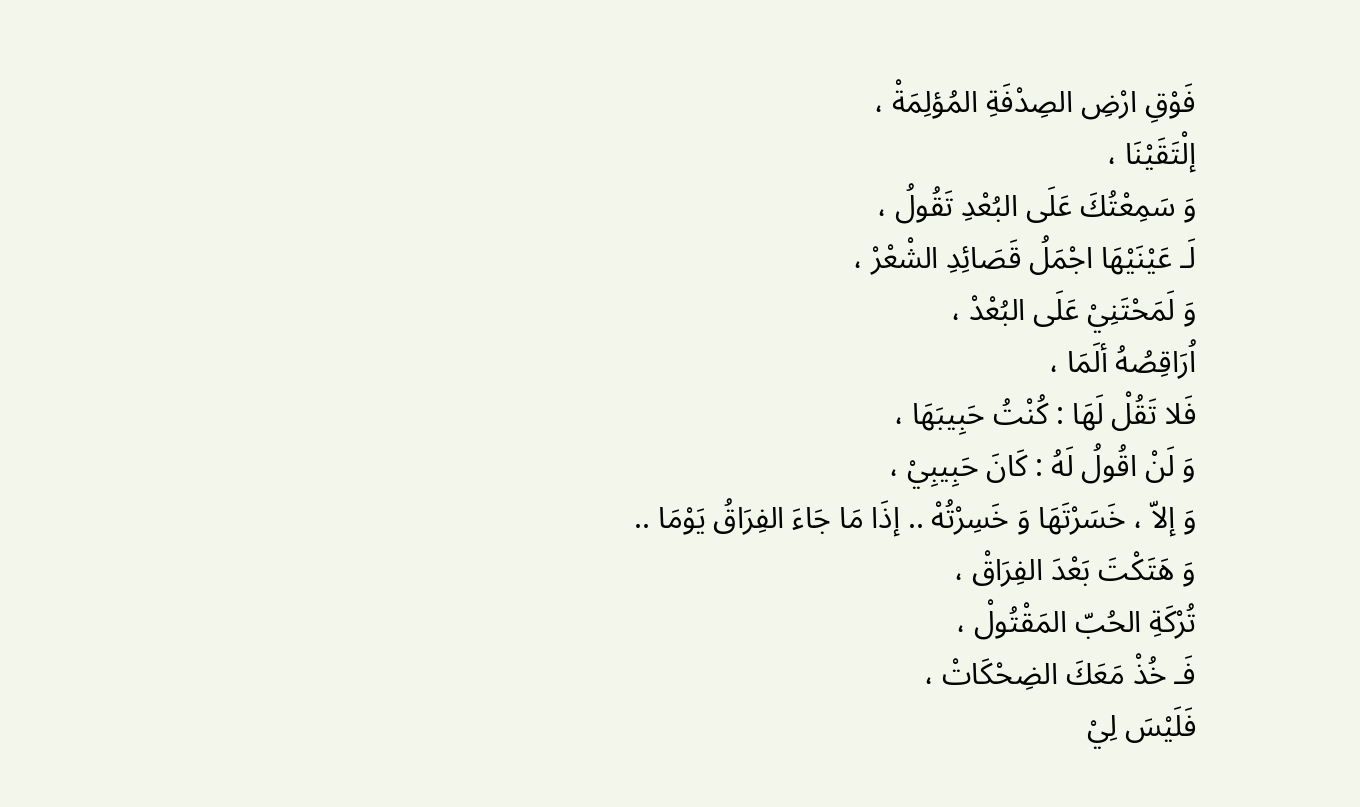فَوْقِ ارْضِ الصِدْفَةِ المُؤلِمَةْ ،
إلْتَقَيْنَا ،
وَ سَمِعْتُكَ عَلَى البُعْدِ تَقُولُ ،
لَـ عَيْنَيْهَا اجْمَلُ قَصَائِدِ الشْعْرْ ،
وَ لَمَحْتَنِيْ عَلَى البُعْدْ ،
اُرَاقِصُهُ ألَمَا ،
فَلا تَقُلْ لَهَا : كُنْتُ حَبِيبَهَا ،
وَ لَنْ اقُولُ لَهُ : كَانَ حَبِيبِيْ ،
وَ إلاّ ، خَسَرْتَهَا وَ خَسِرْتُهْ .. إذَا مَا جَاءَ الفِرَاقُ يَوْمَا ..
وَ هَتَكْتَ بَعْدَ الفِرَاقْ ،
تُرْكَةِ الحُبّ المَقْتُولْ ،
فَـ خُذْ مَعَكَ الضِحْكَاتْ ،
فَلَيْسَ لِيْ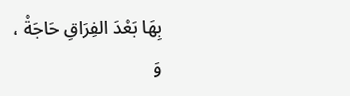بِهَا بَعْدَ الفِرَاقِ حَاجَةْ ،
وَ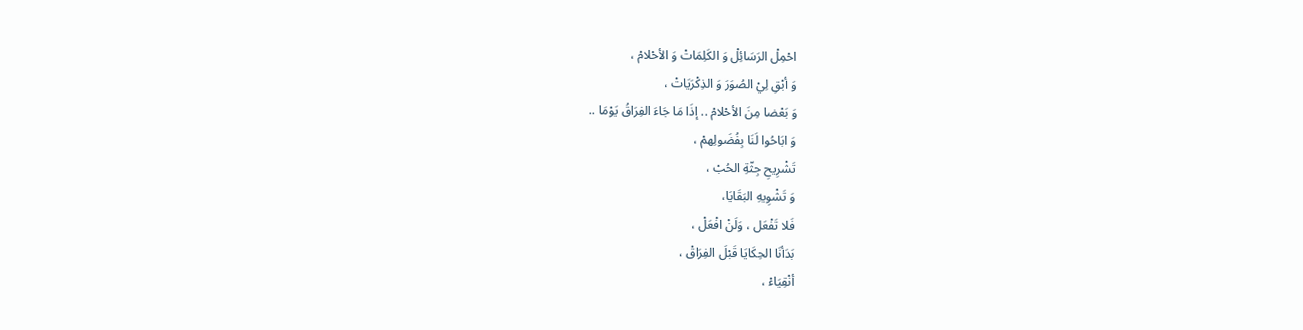احْمِلْ الرَسَائِلْ وَ الكَلِمَاتْ وَ الأحْلامْ ،
وَ أبْقِ لِيْ الصُوَرَ وَ الذِكْرَيَاتْ ،
وَ بَعْضا مِنَ الأحْلامْ .. إذَا مَا جَاءَ الفِرَاقُ يَوْمَا ..
وَ ابَاحُوا لَنَا بِفُضَولِهمْ ،
تَشْرِيحِ جِثّةِ الحُبْ ،
وَ تَشْوِيهِ البَقَايَا،
فَلا تَفْعَل ، وَلَنْ افْعَلْ ،
بَدَأنَا الحِكَايَا قَبْلَ الفِرَاقْ ،
أنْقِيَاءْ ،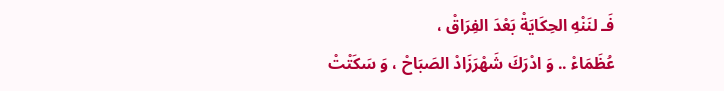فَـ لنَنْهِ الحِكَايَةْ بَعْدَ الفِرَاقْ ،
عُظَمَاءْ .. وَ ادْرَكَ شَهْرَزَادْ الصَبَاحْ ، وَ سَكَتْتْ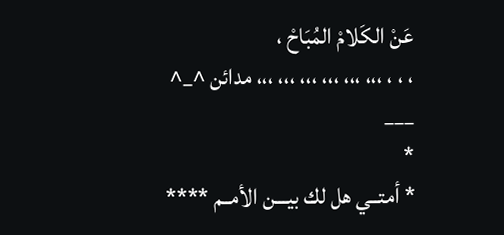عَنْ الكَلامْ المُبَاحْ ،
، ، ، ،،، ،،، ،،، ،،، ،،، ،،، مدائن ^_^
___
*
* أمتــي هل لك بيـــن الأمــم ****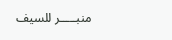منبـــــر للسيف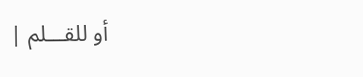أو للقـــلم |